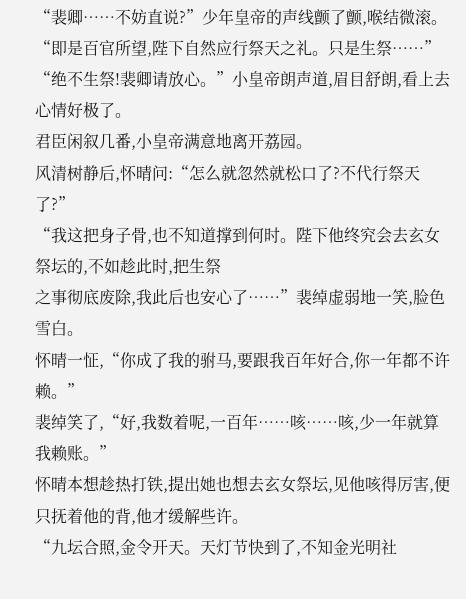“裴卿……不妨直说?”少年皇帝的声线颤了颤,喉结微滚。
“即是百官所望,陛下自然应行祭天之礼。只是生祭……”
“绝不生祭!裴卿请放心。”小皇帝朗声道,眉目舒朗,看上去心情好极了。
君臣闲叙几番,小皇帝满意地离开荔园。
风清树静后,怀晴问:“怎么就忽然就松口了?不代行祭天了?”
“我这把身子骨,也不知道撑到何时。陛下他终究会去玄女祭坛的,不如趁此时,把生祭
之事彻底废除,我此后也安心了……”裴绰虚弱地一笑,脸色雪白。
怀晴一怔,“你成了我的驸马,要跟我百年好合,你一年都不许赖。”
裴绰笑了,“好,我数着呢,一百年……咳……咳,少一年就算我赖账。”
怀晴本想趁热打铁,提出她也想去玄女祭坛,见他咳得厉害,便只抚着他的背,他才缓解些许。
“九坛合照,金令开天。天灯节快到了,不知金光明社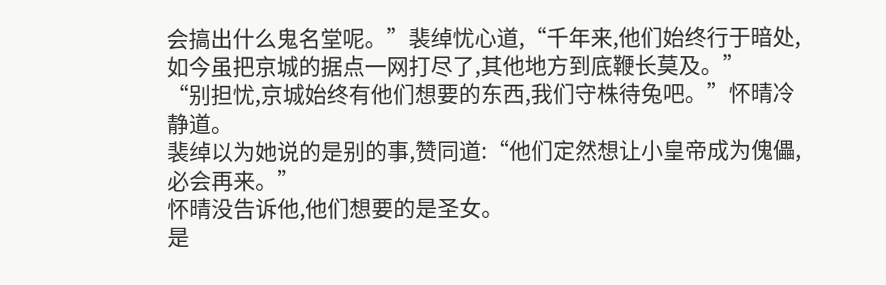会搞出什么鬼名堂呢。”裴绰忧心道,“千年来,他们始终行于暗处,如今虽把京城的据点一网打尽了,其他地方到底鞭长莫及。”
“别担忧,京城始终有他们想要的东西,我们守株待兔吧。”怀晴冷静道。
裴绰以为她说的是别的事,赞同道:“他们定然想让小皇帝成为傀儡,必会再来。”
怀晴没告诉他,他们想要的是圣女。
是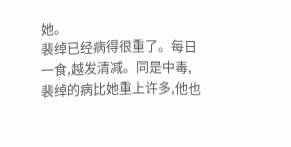她。
裴绰已经病得很重了。每日一食,越发清减。同是中毒,裴绰的病比她重上许多,他也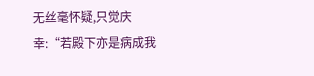无丝毫怀疑,只觉庆幸:“若殿下亦是病成我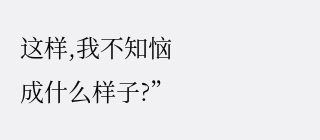这样,我不知恼成什么样子?”